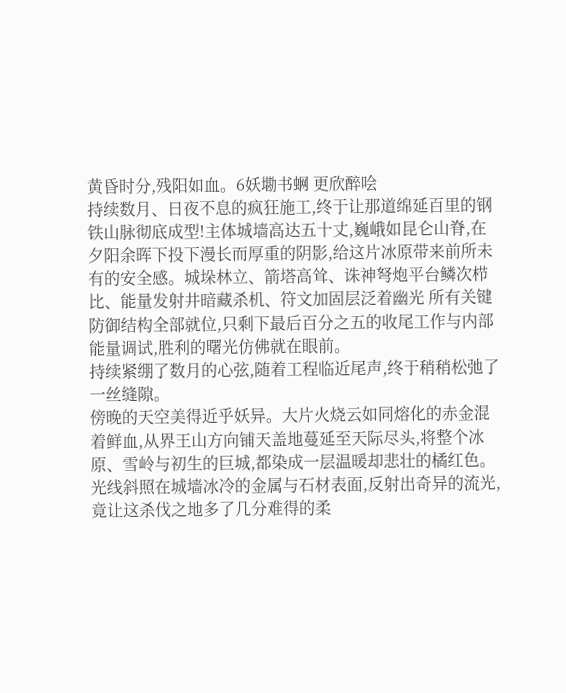黄昏时分,残阳如血。6妖墈书蛧 更欣醉哙
持续数月、日夜不息的疯狂施工,终于让那道绵延百里的钢铁山脉彻底成型!主体城墙高达五十丈,巍峨如昆仑山脊,在夕阳余晖下投下漫长而厚重的阴影,给这片冰原带来前所未有的安全感。城垛林立、箭塔高耸、诛神弩炮平台鳞次栉比、能量发射井暗藏杀机、符文加固层泛着幽光 所有关键防御结构全部就位,只剩下最后百分之五的收尾工作与内部能量调试,胜利的曙光仿佛就在眼前。
持续紧绷了数月的心弦,随着工程临近尾声,终于稍稍松弛了一丝缝隙。
傍晚的天空美得近乎妖异。大片火烧云如同熔化的赤金混着鲜血,从界王山方向铺天盖地蔓延至天际尽头,将整个冰原、雪岭与初生的巨城,都染成一层温暖却悲壮的橘红色。光线斜照在城墙冰冷的金属与石材表面,反射出奇异的流光,竟让这杀伐之地多了几分难得的柔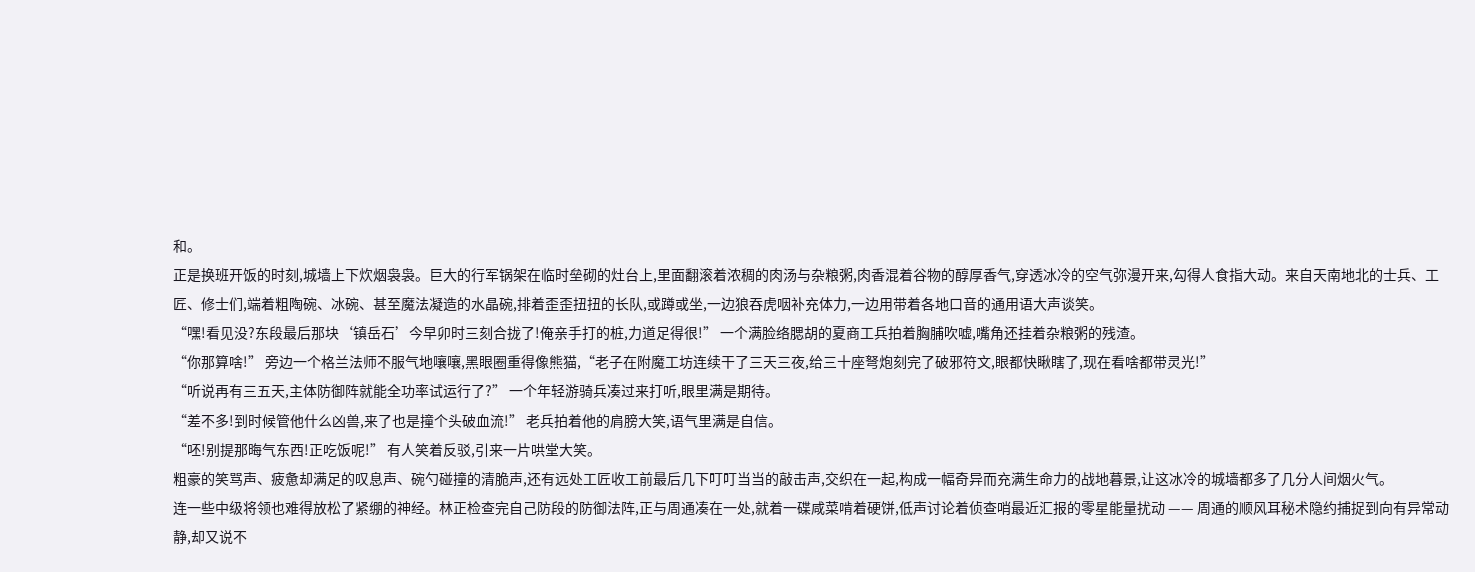和。
正是换班开饭的时刻,城墙上下炊烟袅袅。巨大的行军锅架在临时垒砌的灶台上,里面翻滚着浓稠的肉汤与杂粮粥,肉香混着谷物的醇厚香气,穿透冰冷的空气弥漫开来,勾得人食指大动。来自天南地北的士兵、工匠、修士们,端着粗陶碗、冰碗、甚至魔法凝造的水晶碗,排着歪歪扭扭的长队,或蹲或坐,一边狼吞虎咽补充体力,一边用带着各地口音的通用语大声谈笑。
“嘿!看见没?东段最后那块‘镇岳石’今早卯时三刻合拢了!俺亲手打的桩,力道足得很!” 一个满脸络腮胡的夏商工兵拍着胸脯吹嘘,嘴角还挂着杂粮粥的残渣。
“你那算啥!” 旁边一个格兰法师不服气地嚷嚷,黑眼圈重得像熊猫,“老子在附魔工坊连续干了三天三夜,给三十座弩炮刻完了破邪符文,眼都快瞅瞎了,现在看啥都带灵光!”
“听说再有三五天,主体防御阵就能全功率试运行了?” 一个年轻游骑兵凑过来打听,眼里满是期待。
“差不多!到时候管他什么凶兽,来了也是撞个头破血流!” 老兵拍着他的肩膀大笑,语气里满是自信。
“呸!别提那晦气东西!正吃饭呢!” 有人笑着反驳,引来一片哄堂大笑。
粗豪的笑骂声、疲惫却满足的叹息声、碗勺碰撞的清脆声,还有远处工匠收工前最后几下叮叮当当的敲击声,交织在一起,构成一幅奇异而充满生命力的战地暮景,让这冰冷的城墙都多了几分人间烟火气。
连一些中级将领也难得放松了紧绷的神经。林正检查完自己防段的防御法阵,正与周通凑在一处,就着一碟咸菜啃着硬饼,低声讨论着侦查哨最近汇报的零星能量扰动 —— 周通的顺风耳秘术隐约捕捉到向有异常动静,却又说不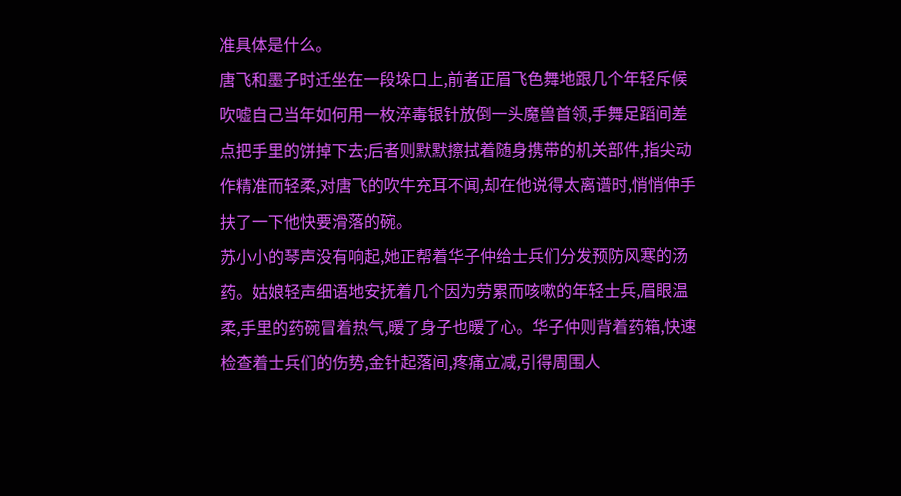准具体是什么。
唐飞和墨子时迁坐在一段垛口上,前者正眉飞色舞地跟几个年轻斥候吹嘘自己当年如何用一枚淬毒银针放倒一头魔兽首领,手舞足蹈间差点把手里的饼掉下去;后者则默默擦拭着随身携带的机关部件,指尖动作精准而轻柔,对唐飞的吹牛充耳不闻,却在他说得太离谱时,悄悄伸手扶了一下他快要滑落的碗。
苏小小的琴声没有响起,她正帮着华子仲给士兵们分发预防风寒的汤药。姑娘轻声细语地安抚着几个因为劳累而咳嗽的年轻士兵,眉眼温柔,手里的药碗冒着热气,暖了身子也暖了心。华子仲则背着药箱,快速检查着士兵们的伤势,金针起落间,疼痛立减,引得周围人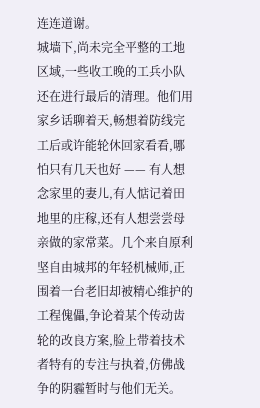连连道谢。
城墙下,尚未完全平整的工地区域,一些收工晚的工兵小队还在进行最后的清理。他们用家乡话聊着天,畅想着防线完工后或许能轮休回家看看,哪怕只有几天也好 —— 有人想念家里的妻儿,有人惦记着田地里的庄稼,还有人想尝尝母亲做的家常菜。几个来自原利坚自由城邦的年轻机械师,正围着一台老旧却被精心维护的工程傀儡,争论着某个传动齿轮的改良方案,脸上带着技术者特有的专注与执着,仿佛战争的阴霾暂时与他们无关。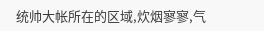统帅大帐所在的区域,炊烟寥寥,气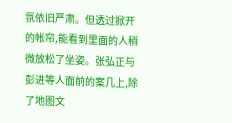氛依旧严肃。但透过掀开的帐帘,能看到里面的人稍微放松了坐姿。张弘正与彭进等人面前的案几上,除了地图文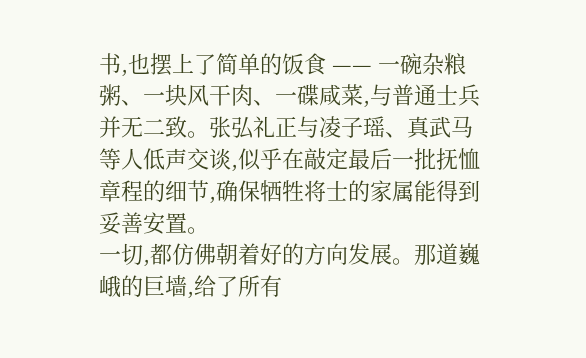书,也摆上了简单的饭食 —— 一碗杂粮粥、一块风干肉、一碟咸菜,与普通士兵并无二致。张弘礼正与凌子瑶、真武马等人低声交谈,似乎在敲定最后一批抚恤章程的细节,确保牺牲将士的家属能得到妥善安置。
一切,都仿佛朝着好的方向发展。那道巍峨的巨墙,给了所有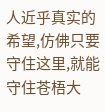人近乎真实的希望,仿佛只要守住这里,就能守住苍梧大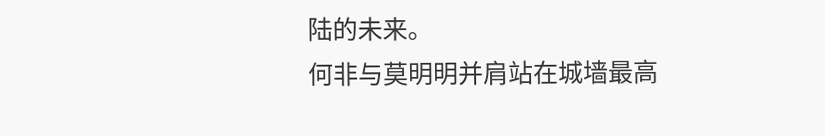陆的未来。
何非与莫明明并肩站在城墙最高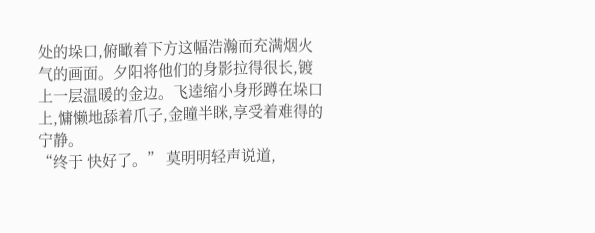处的垛口,俯瞰着下方这幅浩瀚而充满烟火气的画面。夕阳将他们的身影拉得很长,镀上一层温暖的金边。飞逵缩小身形蹲在垛口上,慵懒地舔着爪子,金瞳半眯,享受着难得的宁静。
“终于 快好了。” 莫明明轻声说道,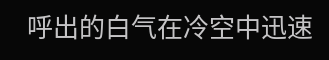呼出的白气在冷空中迅速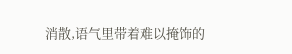消散,语气里带着难以掩饰的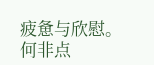疲惫与欣慰。
何非点